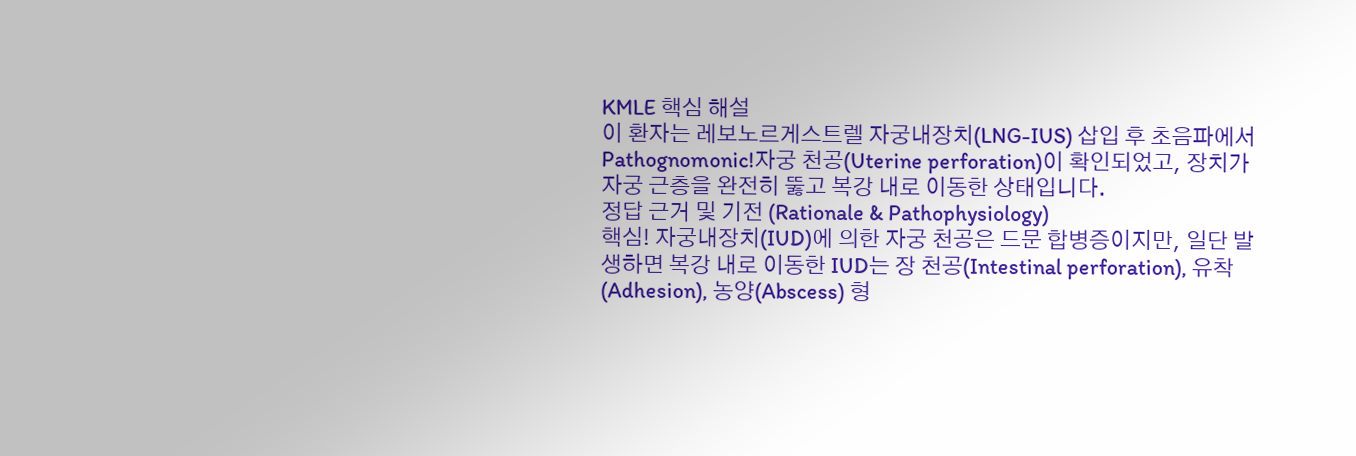KMLE 핵심 해설
이 환자는 레보노르게스트렐 자궁내장치(LNG-IUS) 삽입 후 초음파에서 Pathognomonic!자궁 천공(Uterine perforation)이 확인되었고, 장치가 자궁 근층을 완전히 뚫고 복강 내로 이동한 상태입니다.
정답 근거 및 기전 (Rationale & Pathophysiology)
핵심! 자궁내장치(IUD)에 의한 자궁 천공은 드문 합병증이지만, 일단 발생하면 복강 내로 이동한 IUD는 장 천공(Intestinal perforation), 유착(Adhesion), 농양(Abscess) 형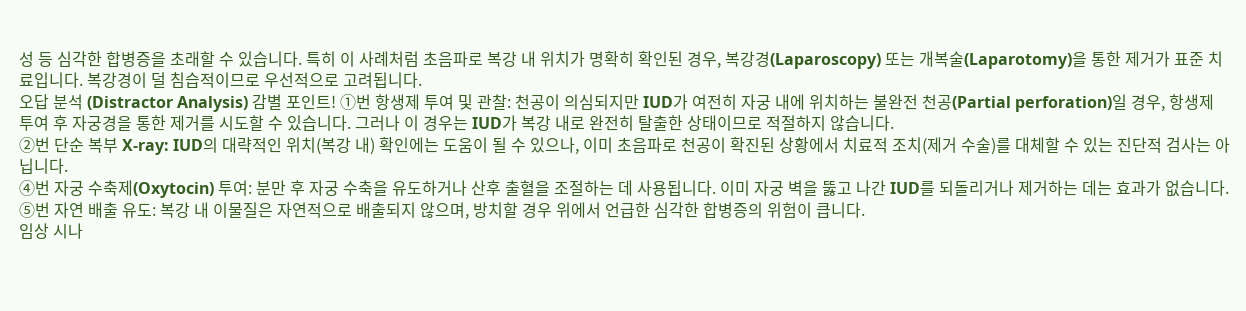성 등 심각한 합병증을 초래할 수 있습니다. 특히 이 사례처럼 초음파로 복강 내 위치가 명확히 확인된 경우, 복강경(Laparoscopy) 또는 개복술(Laparotomy)을 통한 제거가 표준 치료입니다. 복강경이 덜 침습적이므로 우선적으로 고려됩니다.
오답 분석 (Distractor Analysis) 감별 포인트! ①번 항생제 투여 및 관찰: 천공이 의심되지만 IUD가 여전히 자궁 내에 위치하는 불완전 천공(Partial perforation)일 경우, 항생제 투여 후 자궁경을 통한 제거를 시도할 수 있습니다. 그러나 이 경우는 IUD가 복강 내로 완전히 탈출한 상태이므로 적절하지 않습니다.
②번 단순 복부 X-ray: IUD의 대략적인 위치(복강 내) 확인에는 도움이 될 수 있으나, 이미 초음파로 천공이 확진된 상황에서 치료적 조치(제거 수술)를 대체할 수 있는 진단적 검사는 아닙니다.
④번 자궁 수축제(Oxytocin) 투여: 분만 후 자궁 수축을 유도하거나 산후 출혈을 조절하는 데 사용됩니다. 이미 자궁 벽을 뚫고 나간 IUD를 되돌리거나 제거하는 데는 효과가 없습니다.
⑤번 자연 배출 유도: 복강 내 이물질은 자연적으로 배출되지 않으며, 방치할 경우 위에서 언급한 심각한 합병증의 위험이 큽니다.
임상 시나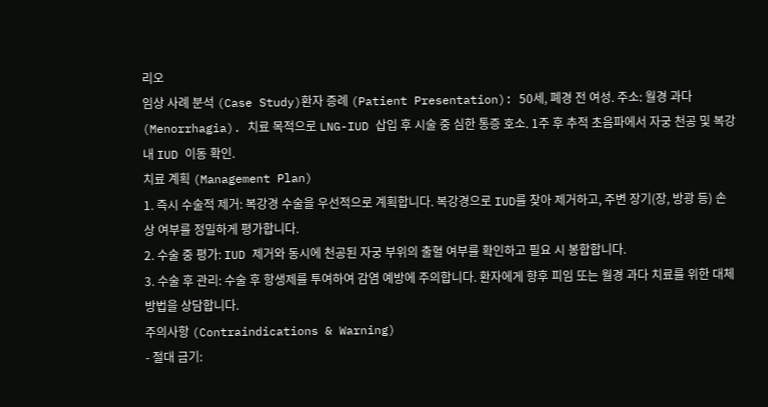리오
임상 사례 분석 (Case Study)환자 증례 (Patient Presentation): 50세, 폐경 전 여성. 주소: 월경 과다(Menorrhagia). 치료 목적으로 LNG-IUD 삽입 후 시술 중 심한 통증 호소. 1주 후 추적 초음파에서 자궁 천공 및 복강 내 IUD 이동 확인.
치료 계획 (Management Plan)
1. 즉시 수술적 제거: 복강경 수술을 우선적으로 계획합니다. 복강경으로 IUD를 찾아 제거하고, 주변 장기(장, 방광 등) 손상 여부를 정밀하게 평가합니다.
2. 수술 중 평가: IUD 제거와 동시에 천공된 자궁 부위의 출혈 여부를 확인하고 필요 시 봉합합니다.
3. 수술 후 관리: 수술 후 항생제를 투여하여 감염 예방에 주의합니다. 환자에게 향후 피임 또는 월경 과다 치료를 위한 대체 방법을 상담합니다.
주의사항 (Contraindications & Warning)
- 절대 금기: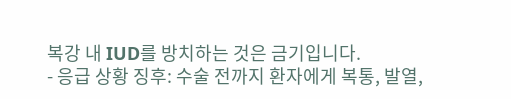복강 내 IUD를 방치하는 것은 금기입니다.
- 응급 상황 징후: 수술 전까지 환자에게 복통, 발열,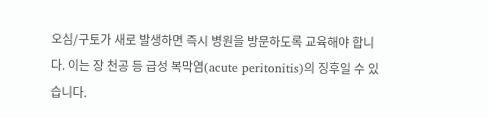오심/구토가 새로 발생하면 즉시 병원을 방문하도록 교육해야 합니다. 이는 장 천공 등 급성 복막염(acute peritonitis)의 징후일 수 있습니다.